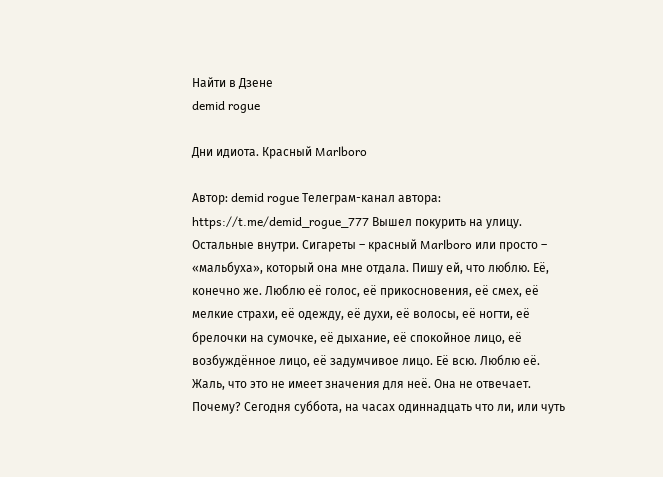Найти в Дзене
demid rogue

Дни идиота. Красный Marlboro

Автор: demid rogue Телеграм-канал автора: https://t.me/demid_rogue_777 Вышел покурить на улицу. Остальные внутри. Сигареты – красный Marlboro или просто – «мальбуха», который она мне отдала. Пишу ей, что люблю. Её, конечно же. Люблю её голос, её прикосновения, её смех, её мелкие страхи, её одежду, её духи, её волосы, её ногти, её брелочки на сумочке, её дыхание, её спокойное лицо, её возбуждённое лицо, её задумчивое лицо. Её всю. Люблю её. Жаль, что это не имеет значения для неё. Она не отвечает. Почему? Сегодня суббота, на часах одиннадцать что ли, или чуть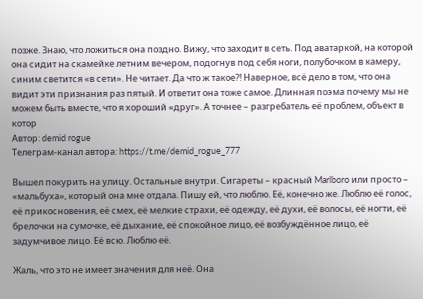позже. Знаю, что ложиться она поздно. Вижу, что заходит в сеть. Под аватаркой, на которой она сидит на скамейке летним вечером, подогнув под себя ноги, полубочком в камеру, синим светится «в сети». Не читает. Да что ж такое?! Наверное, всё дело в том, что она видит эти признания раз пятый. И ответит она тоже самое. Длинная поэма почему мы не можем быть вместе, что я хороший «друг». А точнее – разгребатель её проблем, объект в котор
Автор: demid rogue
Телеграм-канал автора: https://t.me/demid_rogue_777

Вышел покурить на улицу. Остальные внутри. Сигареты – красный Marlboro или просто – «мальбуха», который она мне отдала. Пишу ей, что люблю. Её, конечно же. Люблю её голос, её прикосновения, её смех, её мелкие страхи, её одежду, её духи, её волосы, её ногти, её брелочки на сумочке, её дыхание, её спокойное лицо, её возбуждённое лицо, её задумчивое лицо. Её всю. Люблю её.

Жаль, что это не имеет значения для неё. Она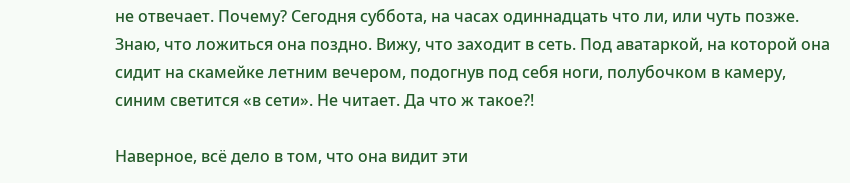не отвечает. Почему? Сегодня суббота, на часах одиннадцать что ли, или чуть позже. Знаю, что ложиться она поздно. Вижу, что заходит в сеть. Под аватаркой, на которой она сидит на скамейке летним вечером, подогнув под себя ноги, полубочком в камеру, синим светится «в сети». Не читает. Да что ж такое?!

Наверное, всё дело в том, что она видит эти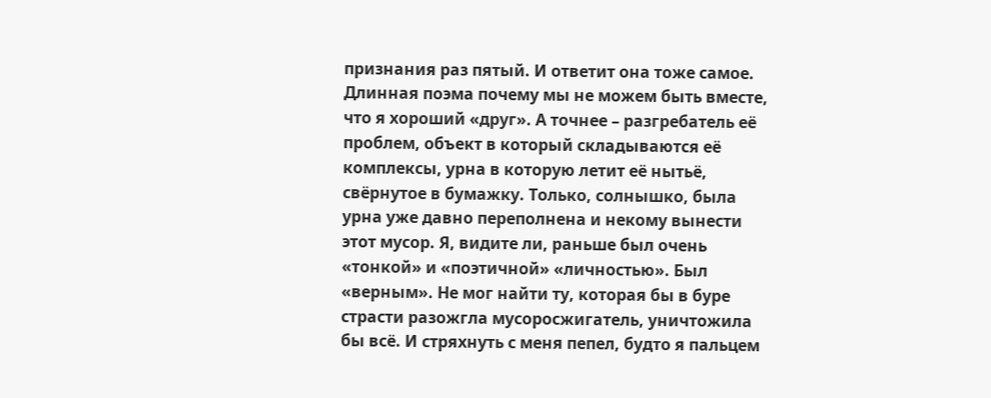признания раз пятый. И ответит она тоже самое. Длинная поэма почему мы не можем быть вместе, что я хороший «друг». А точнее – разгребатель её проблем, объект в который складываются её комплексы, урна в которую летит её нытьё, свёрнутое в бумажку. Только, солнышко, была урна уже давно переполнена и некому вынести этот мусор. Я, видите ли, раньше был очень «тонкой» и «поэтичной» «личностью». Был «верным». Не мог найти ту, которая бы в буре страсти разожгла мусоросжигатель, уничтожила бы всё. И стряхнуть с меня пепел, будто я пальцем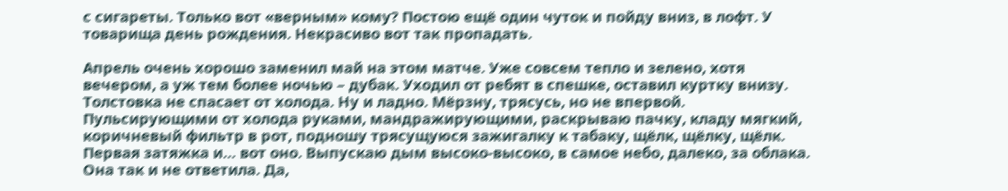с сигареты. Только вот «верным» кому? Постою ещё один чуток и пойду вниз, в лофт. У товарища день рождения. Некрасиво вот так пропадать.

Апрель очень хорошо заменил май на этом матче. Уже совсем тепло и зелено, хотя вечером, а уж тем более ночью – дубак. Уходил от ребят в спешке, оставил куртку внизу. Толстовка не спасает от холода. Ну и ладно. Мёрзну, трясусь, но не впервой. Пульсирующими от холода руками, мандражирующими, раскрываю пачку, кладу мягкий, коричневый фильтр в рот, подношу трясущуюся зажигалку к табаку, щёлк, щёлку, щёлк. Первая затяжка и… вот оно. Выпускаю дым высоко-высоко, в самое небо, далеко, за облака. Она так и не ответила. Да,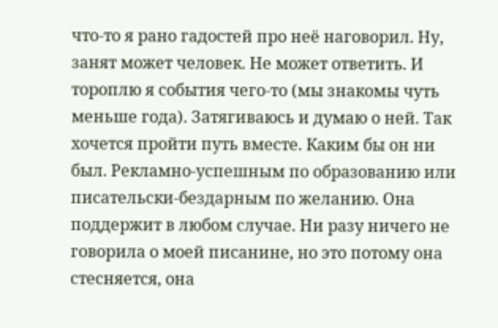что-то я рано гадостей про неё наговорил. Ну, занят может человек. Не может ответить. И тороплю я события чего-то (мы знакомы чуть меньше года). Затягиваюсь и думаю о ней. Так хочется пройти путь вместе. Каким бы он ни был. Рекламно-успешным по образованию или писательски-бездарным по желанию. Она поддержит в любом случае. Ни разу ничего не говорила о моей писанине, но это потому она стесняется, она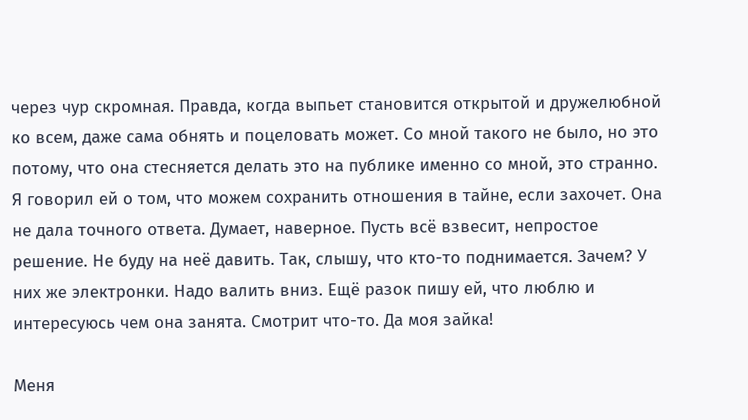через чур скромная. Правда, когда выпьет становится открытой и дружелюбной ко всем, даже сама обнять и поцеловать может. Со мной такого не было, но это потому, что она стесняется делать это на публике именно со мной, это странно. Я говорил ей о том, что можем сохранить отношения в тайне, если захочет. Она не дала точного ответа. Думает, наверное. Пусть всё взвесит, непростое решение. Не буду на неё давить. Так, слышу, что кто-то поднимается. Зачем? У них же электронки. Надо валить вниз. Ещё разок пишу ей, что люблю и интересуюсь чем она занята. Смотрит что-то. Да моя зайка!

Меня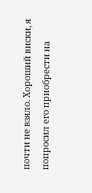почти не взяло. Хороший виски, я попросил его приобрести на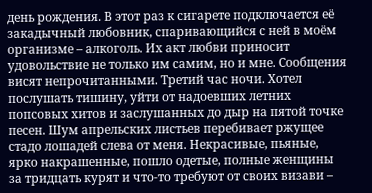день рождения. В этот раз к сигарете подключается её закадычный любовник, спаривающийся с ней в моём организме – алкоголь. Их акт любви приносит удовольствие не только им самим, но и мне. Сообщения висят непрочитанными. Третий час ночи. Хотел послушать тишину, уйти от надоевших летних попсовых хитов и заслушанных до дыр на пятой точке песен. Шум апрельских листьев перебивает ржущее стадо лошадей слева от меня. Некрасивые, пьяные, ярко накрашенные, пошло одетые, полные женщины за тридцать курят и что-то требуют от своих визави –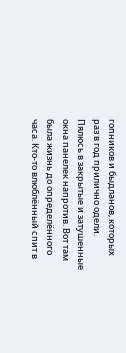гопников и быдланов, которых раз в год прилично одели. Пялюсь в закрытые и затушенные окна панелек напротив. Вот там была жизнь до определённого часа. Кто-то влюблённый спит в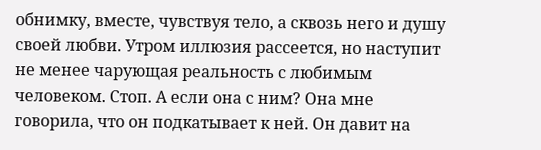обнимку, вместе, чувствуя тело, а сквозь него и душу своей любви. Утром иллюзия рассеется, но наступит не менее чарующая реальность с любимым человеком. Стоп. А если она с ним? Она мне говорила, что он подкатывает к ней. Он давит на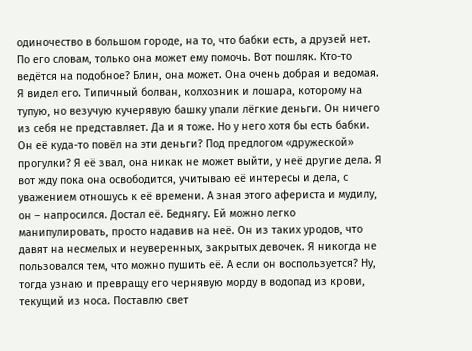одиночество в большом городе, на то, что бабки есть, а друзей нет. По его словам, только она может ему помочь. Вот пошляк. Кто-то ведётся на подобное? Блин, она может. Она очень добрая и ведомая. Я видел его. Типичный болван, колхозник и лошара, которому на тупую, но везучую кучерявую башку упали лёгкие деньги. Он ничего из себя не представляет. Да и я тоже. Но у него хотя бы есть бабки. Он её куда-то повёл на эти деньги? Под предлогом «дружеской» прогулки? Я её звал, она никак не может выйти, у неё другие дела. Я вот жду пока она освободится, учитываю её интересы и дела, с уважением отношусь к её времени. А зная этого афериста и мудилу, он – напросился. Достал её. Беднягу. Ей можно легко манипулировать, просто надавив на неё. Он из таких уродов, что давят на несмелых и неуверенных, закрытых девочек. Я никогда не пользовался тем, что можно пушить её. А если он воспользуется? Ну, тогда узнаю и превращу его чернявую морду в водопад из крови, текущий из носа. Поставлю свет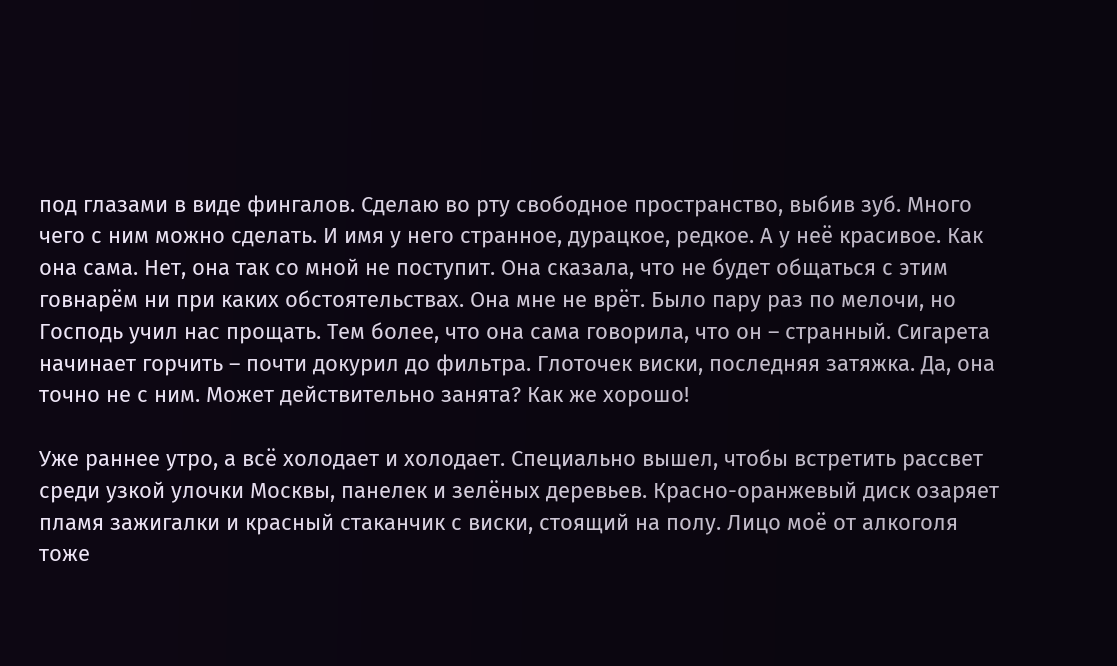под глазами в виде фингалов. Сделаю во рту свободное пространство, выбив зуб. Много чего с ним можно сделать. И имя у него странное, дурацкое, редкое. А у неё красивое. Как она сама. Нет, она так со мной не поступит. Она сказала, что не будет общаться с этим говнарём ни при каких обстоятельствах. Она мне не врёт. Было пару раз по мелочи, но Господь учил нас прощать. Тем более, что она сама говорила, что он – странный. Сигарета начинает горчить – почти докурил до фильтра. Глоточек виски, последняя затяжка. Да, она точно не с ним. Может действительно занята? Как же хорошо!

Уже раннее утро, а всё холодает и холодает. Специально вышел, чтобы встретить рассвет среди узкой улочки Москвы, панелек и зелёных деревьев. Красно-оранжевый диск озаряет пламя зажигалки и красный стаканчик с виски, стоящий на полу. Лицо моё от алкоголя тоже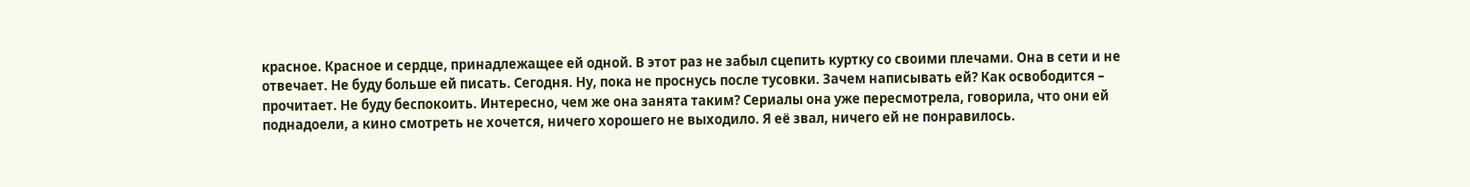красное. Красное и сердце, принадлежащее ей одной. В этот раз не забыл сцепить куртку со своими плечами. Она в сети и не отвечает. Не буду больше ей писать. Сегодня. Ну, пока не проснусь после тусовки. Зачем написывать ей? Как освободится – прочитает. Не буду беспокоить. Интересно, чем же она занята таким? Сериалы она уже пересмотрела, говорила, что они ей поднадоели, а кино смотреть не хочется, ничего хорошего не выходило. Я её звал, ничего ей не понравилось.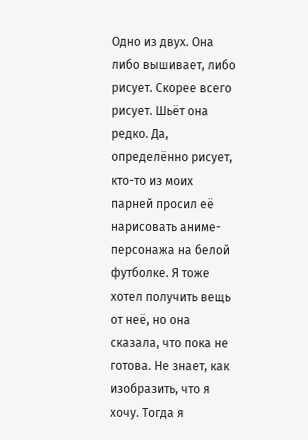Одно из двух. Она либо вышивает, либо рисует. Скорее всего рисует. Шьёт она редко. Да, определённо рисует, кто-то из моих парней просил её нарисовать аниме-персонажа на белой футболке. Я тоже хотел получить вещь от неё, но она сказала, что пока не готова. Не знает, как изобразить, что я хочу. Тогда я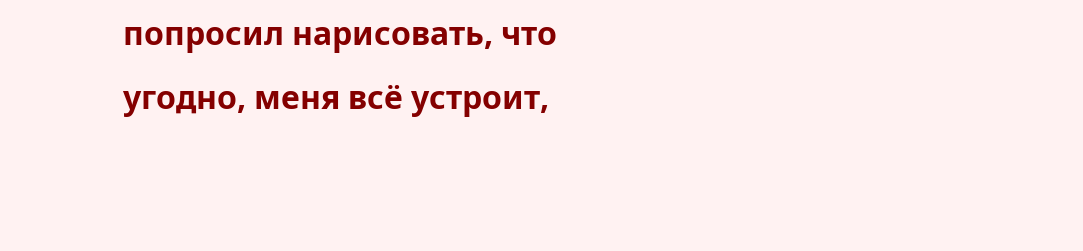попросил нарисовать, что угодно, меня всё устроит,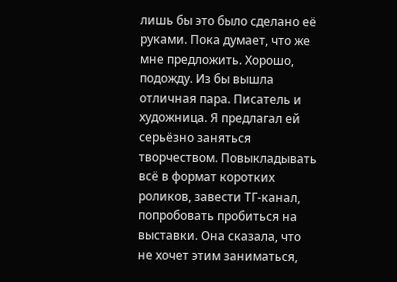лишь бы это было сделано её руками. Пока думает, что же мне предложить. Хорошо, подожду. Из бы вышла отличная пара. Писатель и художница. Я предлагал ей серьёзно заняться творчеством. Повыкладывать всё в формат коротких роликов, завести ТГ-канал, попробовать пробиться на выставки. Она сказала, что не хочет этим заниматься,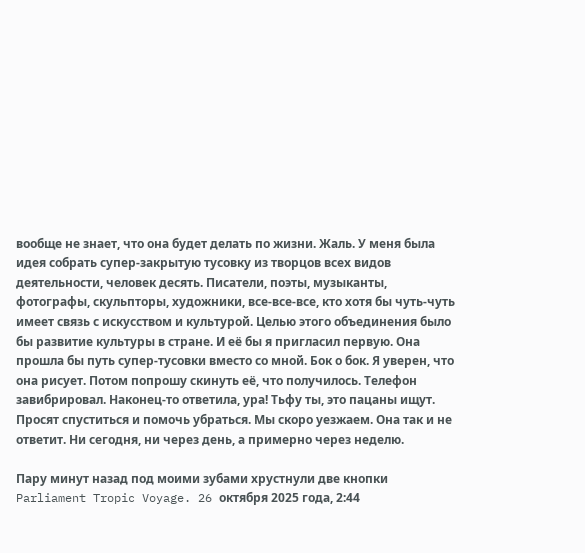вообще не знает, что она будет делать по жизни. Жаль. У меня была идея собрать супер-закрытую тусовку из творцов всех видов деятельности, человек десять. Писатели, поэты, музыканты, фотографы, скульпторы, художники, все-все-все, кто хотя бы чуть-чуть имеет связь с искусством и культурой. Целью этого объединения было бы развитие культуры в стране. И её бы я пригласил первую. Она прошла бы путь супер-тусовки вместо со мной. Бок о бок. Я уверен, что она рисует. Потом попрошу скинуть её, что получилось. Телефон завибрировал. Наконец-то ответила, ура! Тьфу ты, это пацаны ищут. Просят спуститься и помочь убраться. Мы скоро уезжаем. Она так и не ответит. Ни сегодня, ни через день, а примерно через неделю.

Пару минут назад под моими зубами хрустнули две кнопки Parliament Tropic Voyage. 26 октября 2025 года, 2:44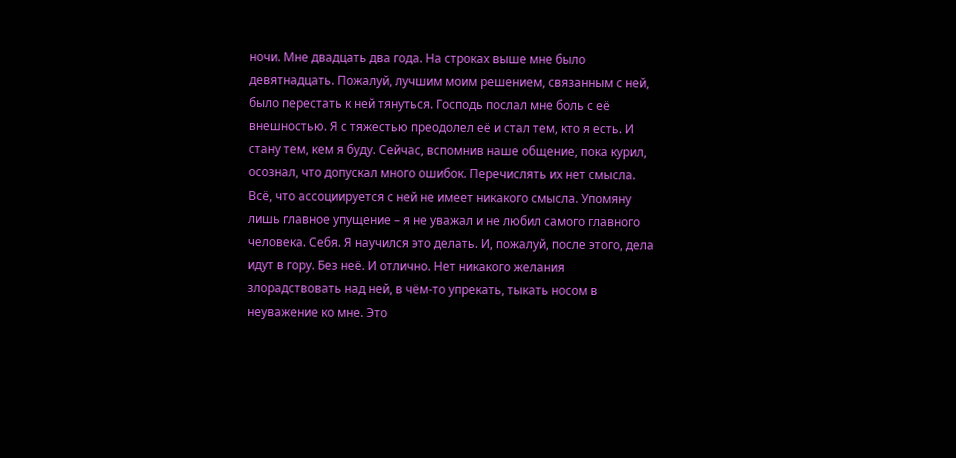ночи. Мне двадцать два года. На строках выше мне было девятнадцать. Пожалуй, лучшим моим решением, связанным с ней, было перестать к ней тянуться. Господь послал мне боль с её внешностью. Я с тяжестью преодолел её и стал тем, кто я есть. И стану тем, кем я буду. Сейчас, вспомнив наше общение, пока курил, осознал, что допускал много ошибок. Перечислять их нет смысла. Всё, что ассоциируется с ней не имеет никакого смысла. Упомяну лишь главное упущение – я не уважал и не любил самого главного человека. Себя. Я научился это делать. И, пожалуй, после этого, дела идут в гору. Без неё. И отлично. Нет никакого желания злорадствовать над ней, в чём-то упрекать, тыкать носом в неуважение ко мне. Это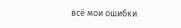всё мои ошибки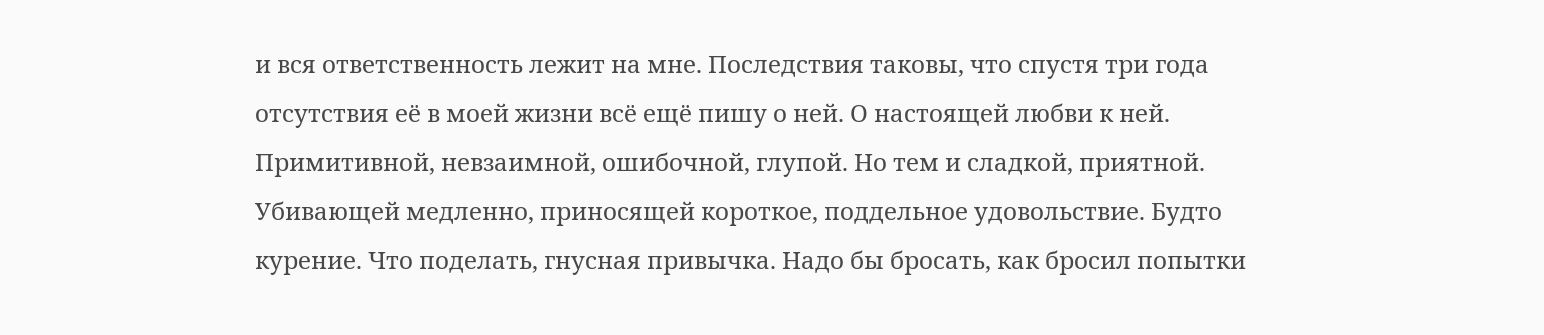и вся ответственность лежит на мне. Последствия таковы, что спустя три года отсутствия её в моей жизни всё ещё пишу о ней. О настоящей любви к ней. Примитивной, невзаимной, ошибочной, глупой. Но тем и сладкой, приятной. Убивающей медленно, приносящей короткое, поддельное удовольствие. Будто курение. Что поделать, гнусная привычка. Надо бы бросать, как бросил попытки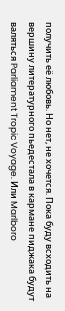получить её любовь. Но нет, не хочется. Пока буду всходить на вершину литературного пьедестала в кармане пиджака будут валяться Parliament Tropic Voyage. Или Marlboro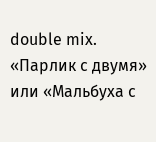double mix. «Парлик с двумя» или «Мальбуха с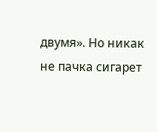двумя». Но никак не пачка сигарет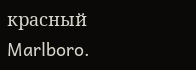красный Marlboro.